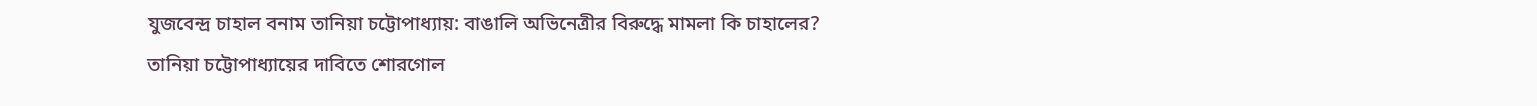যুজবেন্দ্র চাহাল বনাম তানিয়া চট্টোপাধ্যায়: বাঙালি অভিনেত্রীর বিরুদ্ধে মামলা কি চাহালের? তানিয়া চট্টোপাধ্যায়ের দাবিতে শোরগোল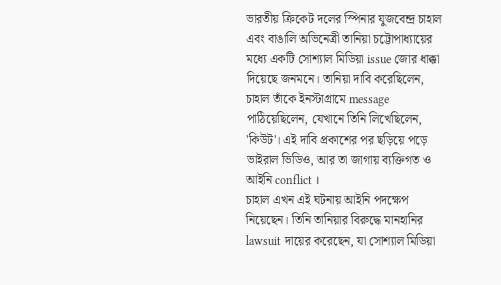ভারতীয় ক্রিকেট দলের স্পিনার যুজবেন্দ্র চাহাল এবং বাঙালি অভিনেত্রী তানিয়া চট্টোপাধ্যায়ের মধ্যে একটি সোশ্যাল মিডিয়া issue জোর ধাক্কা দিয়েছে জনমনে। তানিয়া দাবি করেছিলেন, চাহাল তাঁকে ইনস্টাগ্রামে message পাঠিয়েছিলেন, যেখানে তিনি লিখেছিলেন, 'কিউট'। এই দাবি প্রকাশের পর ছড়িয়ে পড়ে ভাইরাল ভিডিও, আর তা জাগায় ব্যক্তিগত ও আইনি conflict ।
চাহাল এখন এই ঘটনায় আইনি পদক্ষেপ নিয়েছেন। তিনি তানিয়ার বিরুদ্ধে মানহানির lawsuit দায়ের করেছেন, যা সোশ্যাল মিডিয়া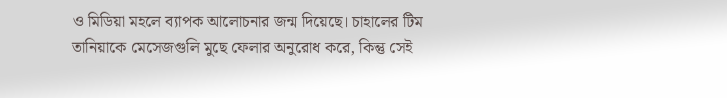ও মিডিয়া মহলে ব্যাপক আলোচনার জন্ম দিয়েছে। চাহালের টিম তানিয়াকে মেসেজগুলি মুছে ফেলার অনুরোধ করে, কিন্তু সেই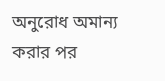অনুরোধ অমান্য করার পর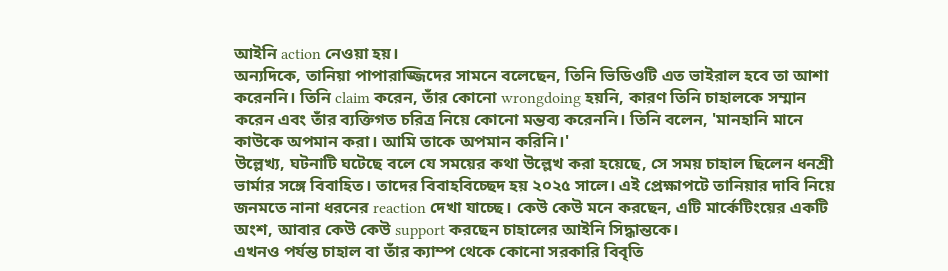আইনি action নেওয়া হয়।
অন্যদিকে, তানিয়া পাপারাজ্জিদের সামনে বলেছেন, তিনি ভিডিওটি এত ভাইরাল হবে তা আশা করেননি। তিনি claim করেন, তাঁর কোনো wrongdoing হয়নি, কারণ তিনি চাহালকে সম্মান করেন এবং তাঁর ব্যক্তিগত চরিত্র নিয়ে কোনো মন্তব্য করেননি। তিনি বলেন, 'মানহানি মানে কাউকে অপমান করা। আমি তাকে অপমান করিনি।'
উল্লেখ্য, ঘটনাটি ঘটেছে বলে যে সময়ের কথা উল্লেখ করা হয়েছে, সে সময় চাহাল ছিলেন ধনশ্রী ভার্মার সঙ্গে বিবাহিত। তাদের বিবাহবিচ্ছেদ হয় ২০২৫ সালে। এই প্রেক্ষাপটে তানিয়ার দাবি নিয়ে জনমতে নানা ধরনের reaction দেখা যাচ্ছে। কেউ কেউ মনে করছেন, এটি মার্কেটিংয়ের একটি অংশ, আবার কেউ কেউ support করছেন চাহালের আইনি সিদ্ধান্তকে।
এখনও পর্যন্ত চাহাল বা তাঁর ক্যাম্প থেকে কোনো সরকারি বিবৃতি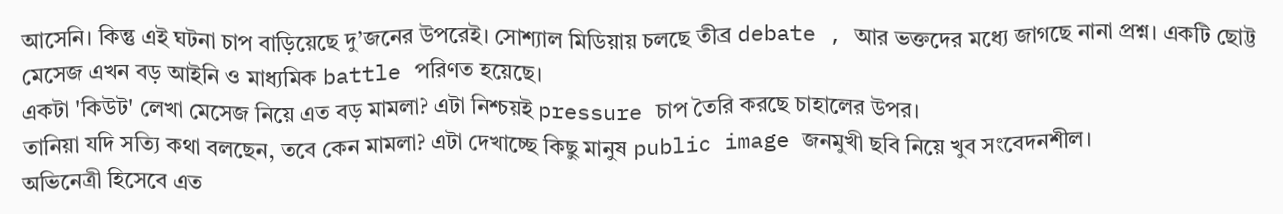আসেনি। কিন্তু এই ঘটনা চাপ বাড়িয়েছে দু’জনের উপরেই। সোশ্যাল মিডিয়ায় চলছে তীব্র debate , আর ভক্তদের মধ্যে জাগছে নানা প্রশ্ন। একটি ছোট্ট মেসেজ এখন বড় আইনি ও মাধ্যমিক battle পরিণত হয়েছে।
একটা 'কিউট' লেখা মেসেজ নিয়ে এত বড় মামলা? এটা নিশ্চয়ই pressure চাপ তৈরি করছে চাহালের উপর।
তানিয়া যদি সত্যি কথা বলছেন, তবে কেন মামলা? এটা দেখাচ্ছে কিছু মানুষ public image জনমুখী ছবি নিয়ে খুব সংবেদনশীল।
অভিনেত্রী হিসেবে এত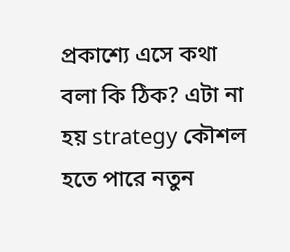প্রকাশ্যে এসে কথা বলা কি ঠিক? এটা না হয় strategy কৌশল হতে পারে নতুন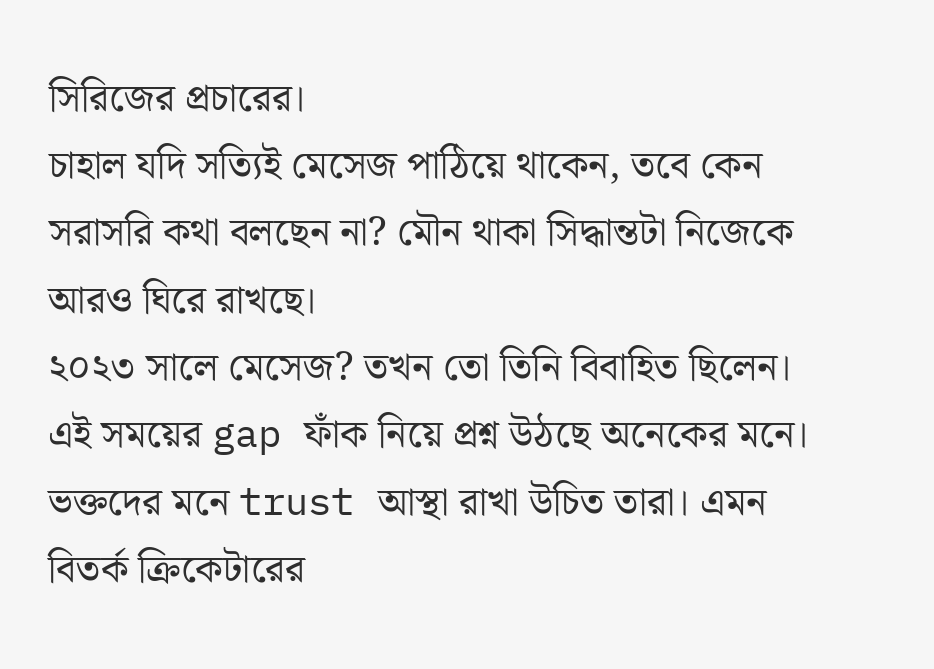সিরিজের প্রচারের।
চাহাল যদি সত্যিই মেসেজ পাঠিয়ে থাকেন, তবে কেন সরাসরি কথা বলছেন না? মৌন থাকা সিদ্ধান্তটা নিজেকে আরও ঘিরে রাখছে।
২০২৩ সালে মেসেজ? তখন তো তিনি বিবাহিত ছিলেন। এই সময়ের gap ফাঁক নিয়ে প্রশ্ন উঠছে অনেকের মনে।
ভক্তদের মনে trust আস্থা রাখা উচিত তারা। এমন বিতর্ক ক্রিকেটারের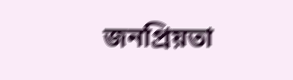জনপ্রিয়তা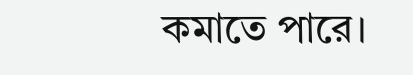কমাতে পারে।